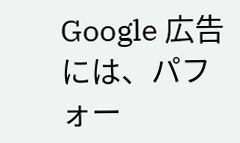Google 広告には、パフォー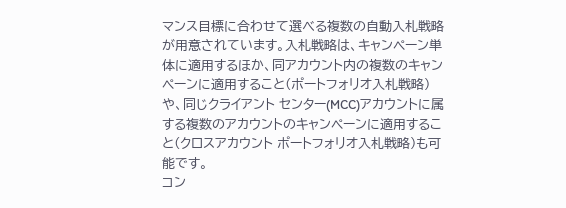マンス目標に合わせて選べる複数の自動入札戦略が用意されています。入札戦略は、キャンペーン単体に適用するほか、同アカウント内の複数のキャンペーンに適用すること(ポートフォリオ入札戦略)や、同じクライアント センター(MCC)アカウントに属する複数のアカウントのキャンペーンに適用すること(クロスアカウント ポートフォリオ入札戦略)も可能です。
コン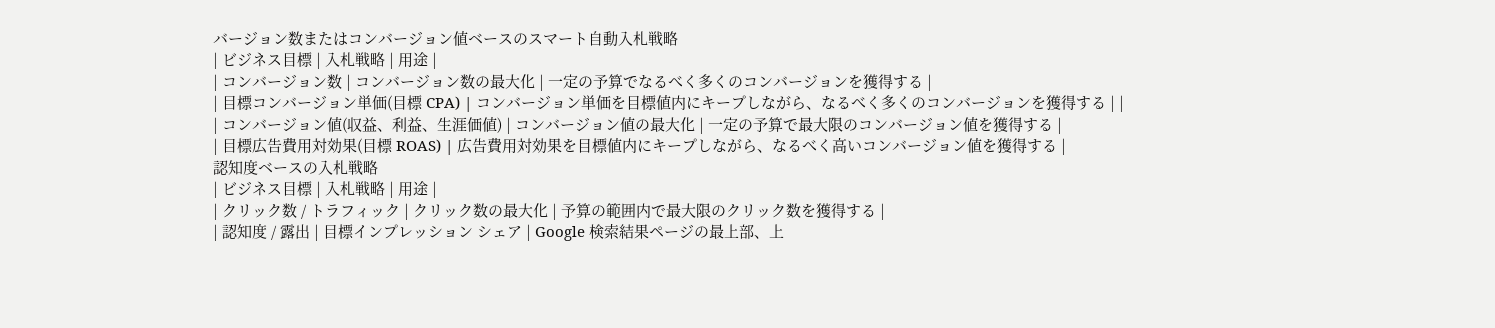バージョン数またはコンバージョン値ベースのスマート自動入札戦略
| ビジネス目標 | 入札戦略 | 用途 |
| コンバージョン数 | コンバージョン数の最大化 | 一定の予算でなるべく多くのコンバージョンを獲得する |
| 目標コンバージョン単価(目標 CPA) | コンバージョン単価を目標値内にキープしながら、なるべく多くのコンバージョンを獲得する | |
| コンバージョン値(収益、利益、生涯価値) | コンバージョン値の最大化 | 一定の予算で最大限のコンバージョン値を獲得する |
| 目標広告費用対効果(目標 ROAS) | 広告費用対効果を目標値内にキープしながら、なるべく高いコンバージョン値を獲得する |
認知度ベースの入札戦略
| ビジネス目標 | 入札戦略 | 用途 |
| クリック数 / トラフィック | クリック数の最大化 | 予算の範囲内で最大限のクリック数を獲得する |
| 認知度 / 露出 | 目標インプレッション シェア | Google 検索結果ページの最上部、上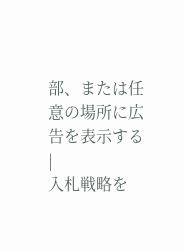部、または任意の場所に広告を表示する |
入札戦略を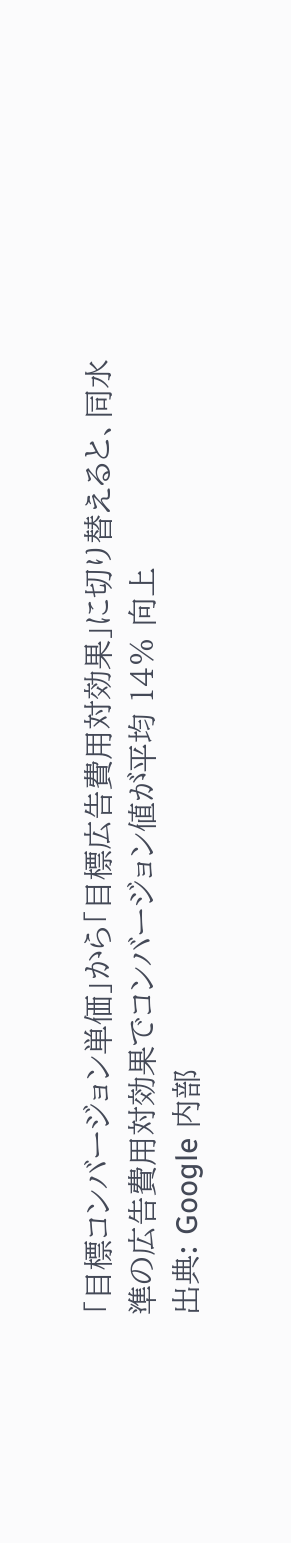「目標コンバージョン単価」から「目標広告費用対効果」に切り替えると、同水準の広告費用対効果でコンバージョン値が平均 14% 向上
出典: Google 内部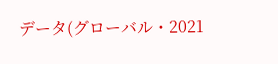データ(グローバル・2021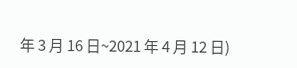年 3 月 16 日~2021 年 4 月 12 日)